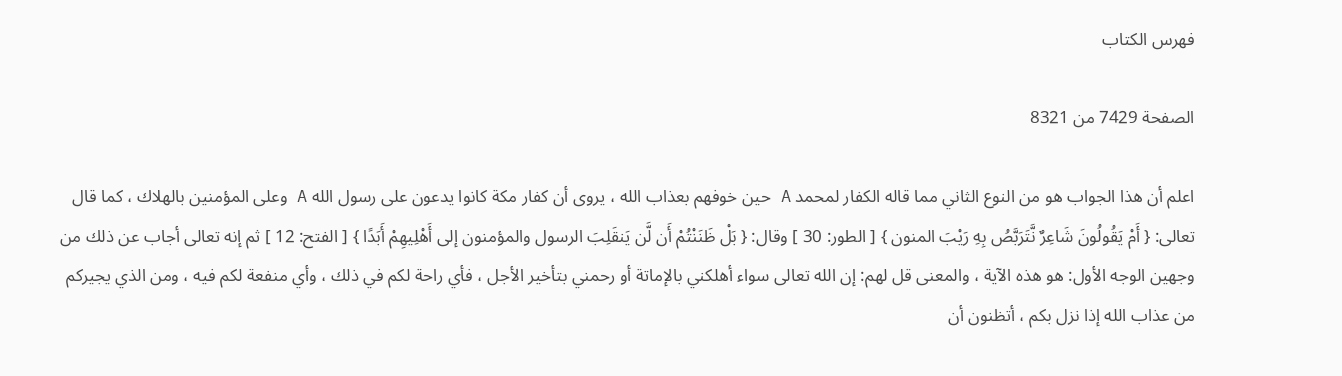فهرس الكتاب

الصفحة 7429 من 8321

اعلم أن هذا الجواب هو من النوع الثاني مما قاله الكفار لمحمد A حين خوفهم بعذاب الله ، يروى أن كفار مكة كانوا يدعون على رسول الله A وعلى المؤمنين بالهلاك ، كما قال تعالى: { أَمْ يَقُولُونَ شَاعِرٌ نَّتَرَبَّصُ بِهِ رَيْبَ المنون } [ الطور: 30 ] وقال: { بَلْ ظَنَنْتُمْ أَن لَّن يَنقَلِبَ الرسول والمؤمنون إلى أَهْلِيهِمْ أَبَدًا } [ الفتح: 12 ] ثم إنه تعالى أجاب عن ذلك من وجهين الوجه الأول: هو هذه الآية ، والمعنى قل لهم: إن الله تعالى سواء أهلكني بالإماتة أو رحمني بتأخير الأجل ، فأي راحة لكم في ذلك ، وأي منفعة لكم فيه ، ومن الذي يجيركم من عذاب الله إذا نزل بكم ، أتظنون أن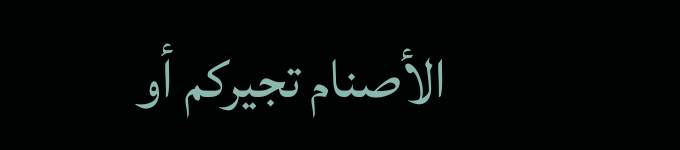الأصنام تجيركم أو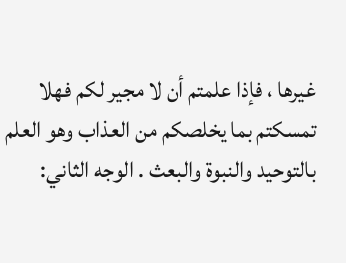غيرها ، فإذا علمتم أن لا مجير لكم فهلا تمسكتم بما يخلصكم من العذاب وهو العلم بالتوحيد والنبوة والبعث . الوجه الثاني: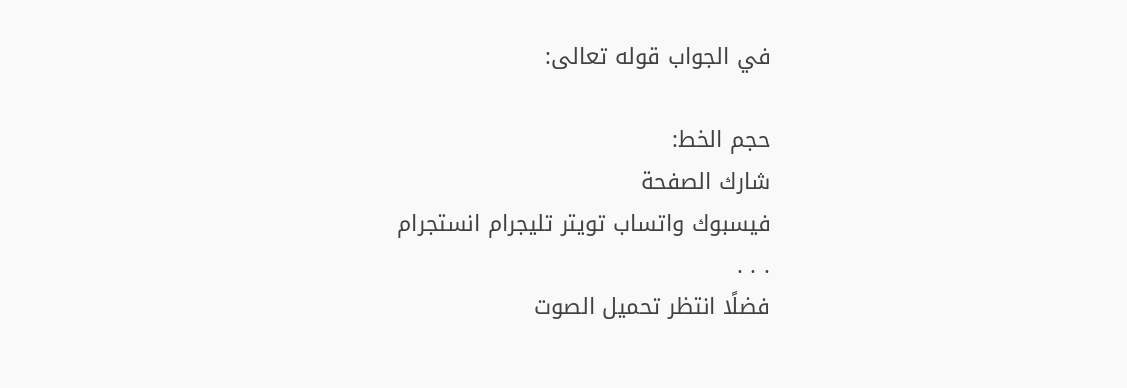في الجواب قوله تعالى:

حجم الخط:
شارك الصفحة
فيسبوك واتساب تويتر تليجرام انستجرام
. . .
فضلًا انتظر تحميل الصوت